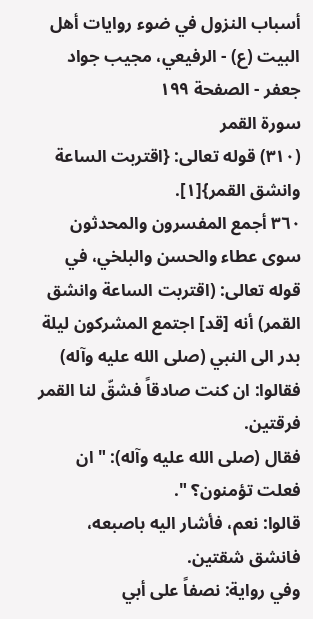أسباب النزول في ضوء روايات أهل البيت (ع) - الرفيعي، مجيب جواد جعفر - الصفحة ١٩٩
سورة القمر
(٣١٠) قوله تعالى: {اقتربت الساعة وانشق القمر}[١].
٣٦٠ أجمع المفسرون والمحدثون سوى عطاء والحسن والبلخي، في قوله تعالى: (اقتربت الساعة وانشق القمر) أنه [قد] اجتمع المشركون ليلة بدر الى النبي (صلى الله عليه وآله) فقالوا: ان كنت صادقاً فشقّ لنا القمر فرقتين.
فقال (صلى الله عليه وآله): " ان فعلت تؤمنون؟ ".
قالوا: نعم، فأشار اليه باصبعه، فانشق شقتين.
وفي رواية: نصفاً على أبي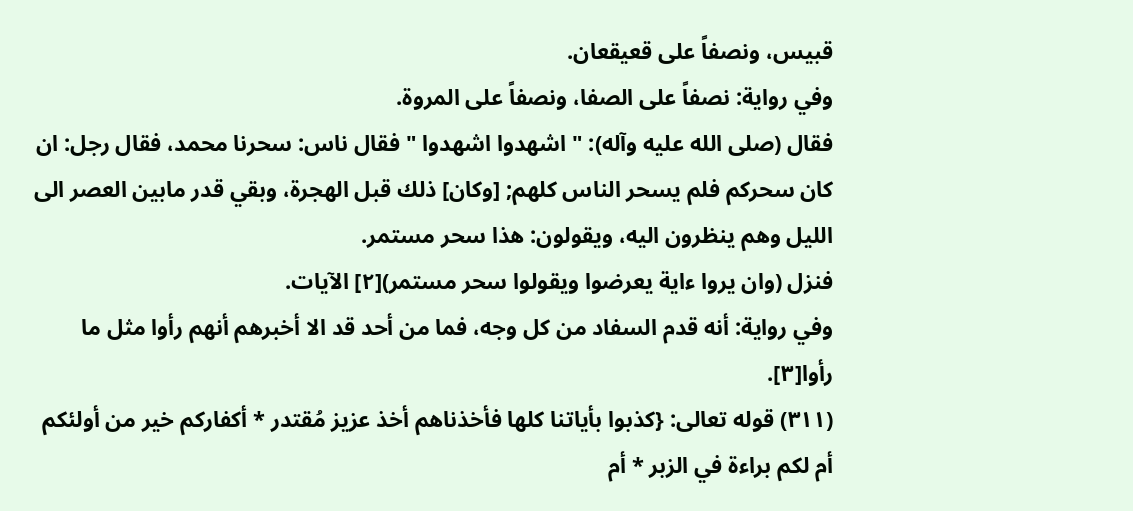قبيس، ونصفاً على قعيقعان.
وفي رواية: نصفاً على الصفا، ونصفاً على المروة.
فقال (صلى الله عليه وآله): " اشهدوا اشهدوا " فقال ناس: سحرنا محمد، فقال رجل: ان كان سحركم فلم يسحر الناس كلهم; [وكان] ذلك قبل الهجرة، وبقي قدر مابين العصر الى الليل وهم ينظرون اليه، ويقولون: هذا سحر مستمر.
فنزل (وان يروا ءاية يعرضوا ويقولوا سحر مستمر)[٢] الآيات.
وفي رواية: أنه قدم السفاد من كل وجه، فما من أحد قد الا أخبرهم أنهم رأوا مثل ما رأوا[٣].
(٣١١) قوله تعالى: {كذبوا بأياتنا كلها فأخذناهم أخذ عزيز مُقتدر * أكفاركم خير من أولئكم أم لكم براءة في الزبر * أم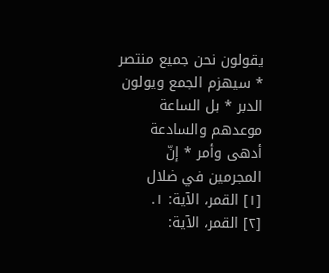يقولون نحن جميع منتصر * سيهزم الجمع ويولون الدبر * بل الساعة موعدهم والسادعة أدهى وأمر * إنّ المجرمين في ضلال
[١] القمر، الآية: ١.
[٢] القمر، الآية: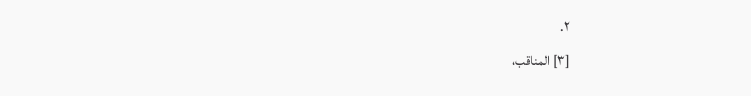٢.
[٣] المناقب،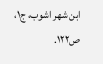ابن شهر اشوب، ج١، ص١٢٢.